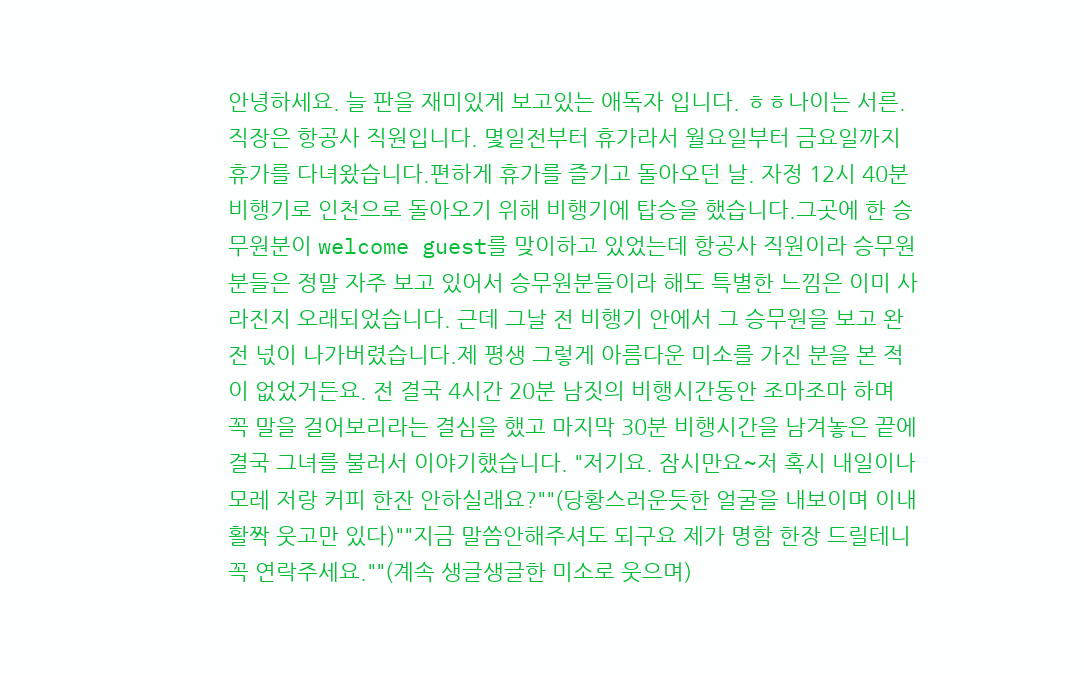안녕하세요. 늘 판을 재미있게 보고있는 애독자 입니다. ㅎㅎ나이는 서른. 직장은 항공사 직원입니다. 몇일전부터 휴가라서 월요일부터 금요일까지 휴가를 다녀왔습니다.편하게 휴가를 즐기고 돌아오던 날. 자정 12시 40분 비행기로 인천으로 돌아오기 위해 비행기에 탑승을 했습니다.그곳에 한 승무원분이 welcome guest를 맞이하고 있었는데 항공사 직원이라 승무원분들은 정말 자주 보고 있어서 승무원분들이라 해도 특별한 느낌은 이미 사라진지 오래되었습니다. 근데 그날 전 비행기 안에서 그 승무원을 보고 완전 넋이 나가버렸습니다.제 평생 그렇게 아름다운 미소를 가진 분을 본 적이 없었거든요. 전 결국 4시간 20분 남짓의 비행시간동안 조마조마 하며 꼭 말을 걸어보리라는 결심을 했고 마지막 30분 비행시간을 남겨놓은 끝에 결국 그녀를 불러서 이야기했습니다. "저기요. 잠시만요~저 혹시 내일이나 모레 저랑 커피 한잔 안하실래요?""(당황스러운듯한 얼굴을 내보이며 이내 활짝 웃고만 있다)""지금 말씀안해주셔도 되구요 제가 명함 한장 드릴테니 꼭 연락주세요.""(계속 생글생글한 미소로 웃으며)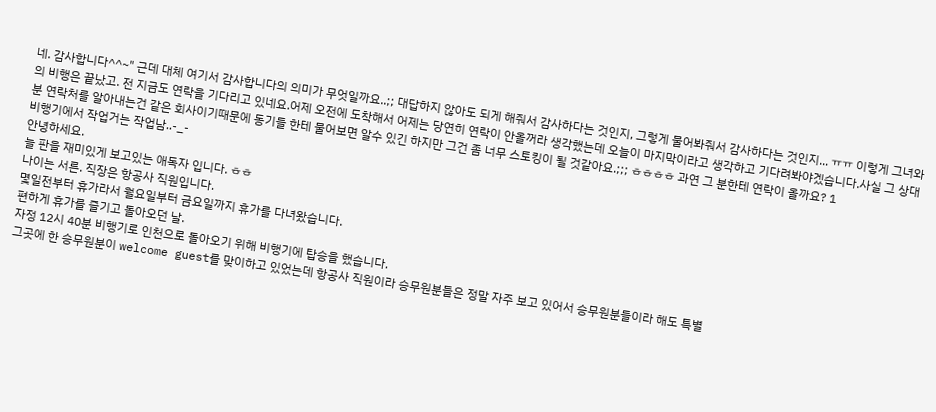네. 감사합니다^^~" 근데 대체 여기서 감사합니다의 의미가 무엇일까요..;; 대답하지 않아도 되게 해줘서 감사하다는 것인지, 그렇게 물어봐줘서 감사하다는 것인지... ㅠㅠ 이렇게 그녀와의 비행은 끝났고. 전 지금도 연락을 기다리고 있네요.어제 오전에 도착해서 어제는 당연히 연락이 안올꺼라 생각했는데 오늘이 마지막이라고 생각하고 기다려봐야겠습니다.사실 그 상대분 연락처를 알아내는건 같은 회사이기때문에 동기들 한테 물어보면 알수 있긴 하지만 그건 좀 너무 스토킹이 될 것같아요.;;; ㅎㅎㅎㅎ 과연 그 분한테 연락이 올까요? 1
비행기에서 작업거는 작업남..-_-
안녕하세요.
늘 판을 재미있게 보고있는 애독자 입니다. ㅎㅎ
나이는 서른. 직장은 항공사 직원입니다.
몇일전부터 휴가라서 월요일부터 금요일까지 휴가를 다녀왔습니다.
편하게 휴가를 즐기고 돌아오던 날.
자정 12시 40분 비행기로 인천으로 돌아오기 위해 비행기에 탑승을 했습니다.
그곳에 한 승무원분이 welcome guest를 맞이하고 있었는데 항공사 직원이라 승무원분들은 정말 자주 보고 있어서 승무원분들이라 해도 특별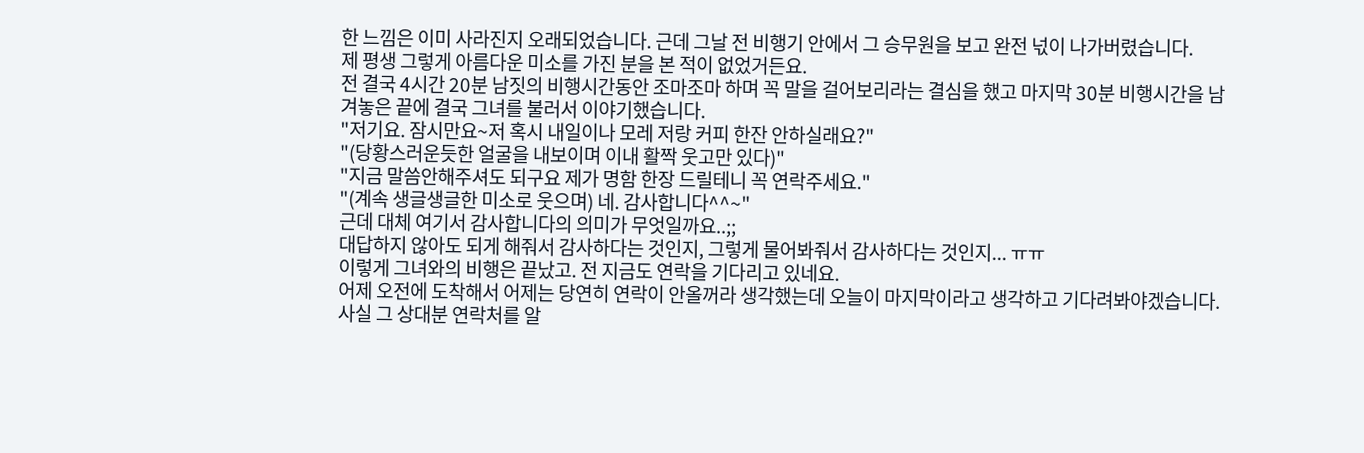한 느낌은 이미 사라진지 오래되었습니다. 근데 그날 전 비행기 안에서 그 승무원을 보고 완전 넋이 나가버렸습니다.
제 평생 그렇게 아름다운 미소를 가진 분을 본 적이 없었거든요.
전 결국 4시간 20분 남짓의 비행시간동안 조마조마 하며 꼭 말을 걸어보리라는 결심을 했고 마지막 30분 비행시간을 남겨놓은 끝에 결국 그녀를 불러서 이야기했습니다.
"저기요. 잠시만요~저 혹시 내일이나 모레 저랑 커피 한잔 안하실래요?"
"(당황스러운듯한 얼굴을 내보이며 이내 활짝 웃고만 있다)"
"지금 말씀안해주셔도 되구요 제가 명함 한장 드릴테니 꼭 연락주세요."
"(계속 생글생글한 미소로 웃으며) 네. 감사합니다^^~"
근데 대체 여기서 감사합니다의 의미가 무엇일까요..;;
대답하지 않아도 되게 해줘서 감사하다는 것인지, 그렇게 물어봐줘서 감사하다는 것인지... ㅠㅠ
이렇게 그녀와의 비행은 끝났고. 전 지금도 연락을 기다리고 있네요.
어제 오전에 도착해서 어제는 당연히 연락이 안올꺼라 생각했는데 오늘이 마지막이라고 생각하고 기다려봐야겠습니다.
사실 그 상대분 연락처를 알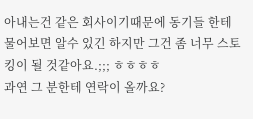아내는건 같은 회사이기때문에 동기들 한테 물어보면 알수 있긴 하지만 그건 좀 너무 스토킹이 될 것같아요.;;; ㅎㅎㅎㅎ
과연 그 분한테 연락이 올까요?